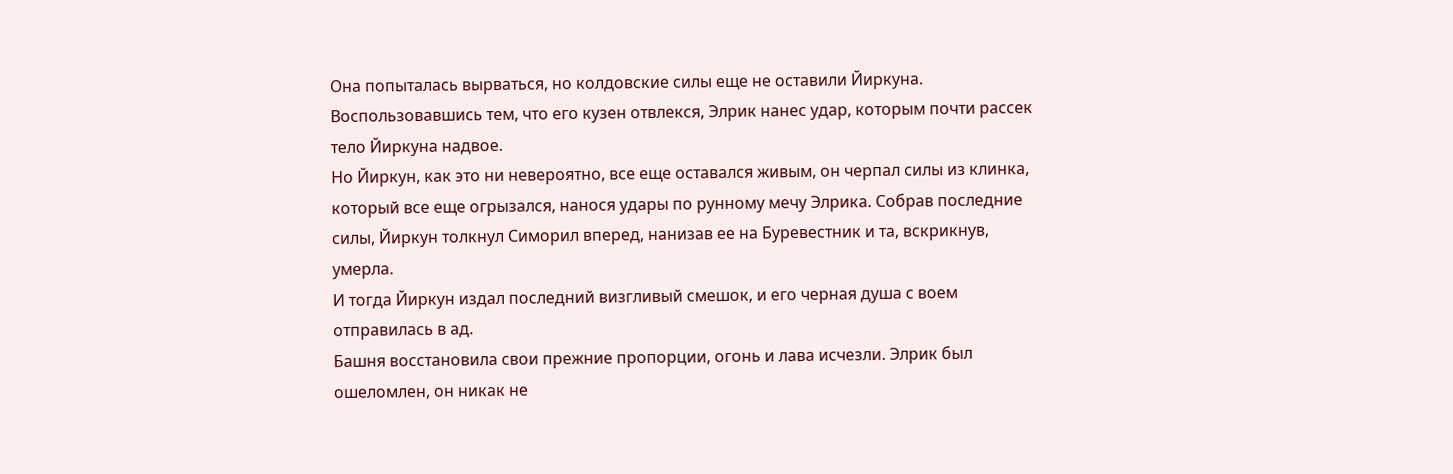Она попыталась вырваться, но колдовские силы еще не оставили Йиркуна. Воспользовавшись тем, что его кузен отвлекся, Элрик нанес удар, которым почти рассек тело Йиркуна надвое.
Но Йиркун, как это ни невероятно, все еще оставался живым, он черпал силы из клинка, который все еще огрызался, нанося удары по рунному мечу Элрика. Собрав последние силы, Йиркун толкнул Симорил вперед, нанизав ее на Буревестник и та, вскрикнув, умерла.
И тогда Йиркун издал последний визгливый смешок, и его черная душа с воем отправилась в ад.
Башня восстановила свои прежние пропорции, огонь и лава исчезли. Элрик был ошеломлен, он никак не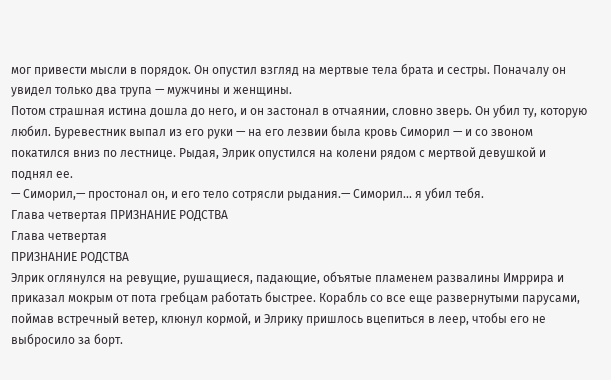мог привести мысли в порядок. Он опустил взгляд на мертвые тела брата и сестры. Поначалу он увидел только два трупа — мужчины и женщины.
Потом страшная истина дошла до него, и он застонал в отчаянии, словно зверь. Он убил ту, которую любил. Буревестник выпал из его руки — на его лезвии была кровь Симорил — и со звоном покатился вниз по лестнице. Рыдая, Элрик опустился на колени рядом с мертвой девушкой и поднял ее.
— Симорил,— простонал он, и его тело сотрясли рыдания.— Симорил... я убил тебя.
Глава четвертая ПРИЗНАНИЕ РОДСТВА
Глава четвертая
ПРИЗНАНИЕ РОДСТВА
Элрик оглянулся на ревущие, рушащиеся, падающие, объятые пламенем развалины Имррира и приказал мокрым от пота гребцам работать быстрее. Корабль со все еще развернутыми парусами, поймав встречный ветер, клюнул кормой, и Элрику пришлось вцепиться в леер, чтобы его не выбросило за борт.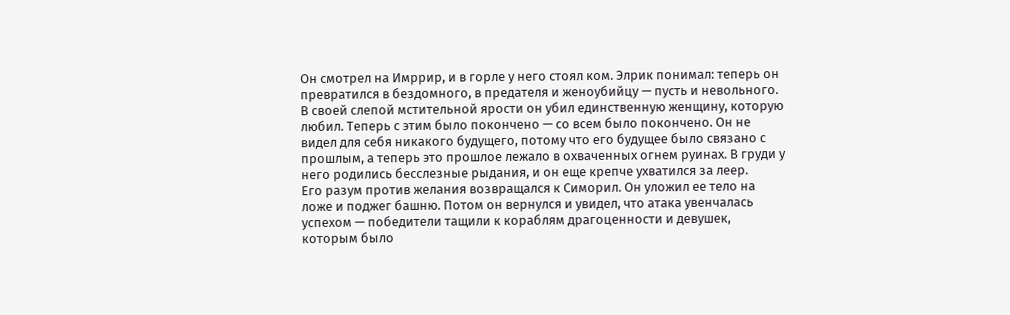Он смотрел на Имррир, и в горле у него стоял ком. Элрик понимал: теперь он превратился в бездомного, в предателя и женоубийцу — пусть и невольного. В своей слепой мстительной ярости он убил единственную женщину, которую любил. Теперь с этим было покончено — со всем было покончено. Он не видел для себя никакого будущего, потому что его будущее было связано с прошлым, а теперь это прошлое лежало в охваченных огнем руинах. В груди у него родились бесслезные рыдания, и он еще крепче ухватился за леер.
Его разум против желания возвращался к Симорил. Он уложил ее тело на ложе и поджег башню. Потом он вернулся и увидел, что атака увенчалась успехом — победители тащили к кораблям драгоценности и девушек, которым было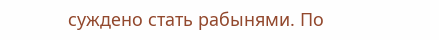суждено стать рабынями. По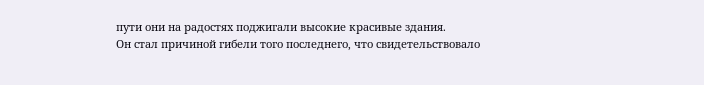пути они на радостях поджигали высокие красивые здания.
Он стал причиной гибели того последнего, что свидетельствовало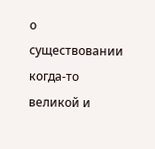о существовании когда-то великой и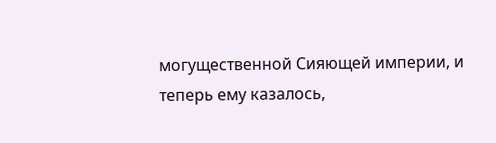могущественной Сияющей империи, и теперь ему казалось,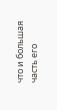что и большая часть его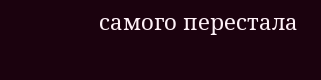самого перестала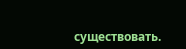существовать.